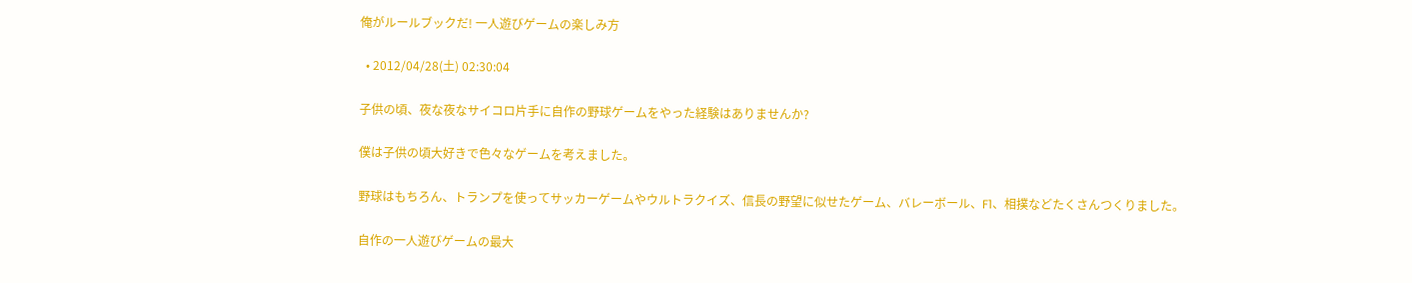俺がルールブックだ! 一人遊びゲームの楽しみ方

  • 2012/04/28(土) 02:30:04

子供の頃、夜な夜なサイコロ片手に自作の野球ゲームをやった経験はありませんか?

僕は子供の頃大好きで色々なゲームを考えました。

野球はもちろん、トランプを使ってサッカーゲームやウルトラクイズ、信長の野望に似せたゲーム、バレーボール、F1、相撲などたくさんつくりました。

自作の一人遊びゲームの最大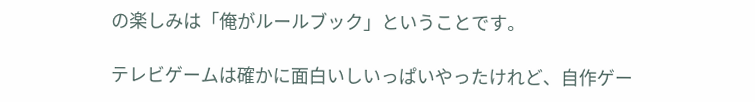の楽しみは「俺がルールブック」ということです。

テレビゲームは確かに面白いしいっぱいやったけれど、自作ゲー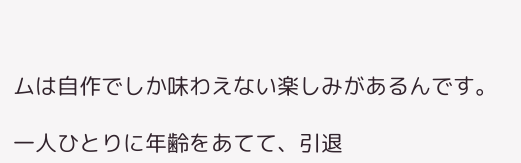ムは自作でしか味わえない楽しみがあるんです。

一人ひとりに年齢をあてて、引退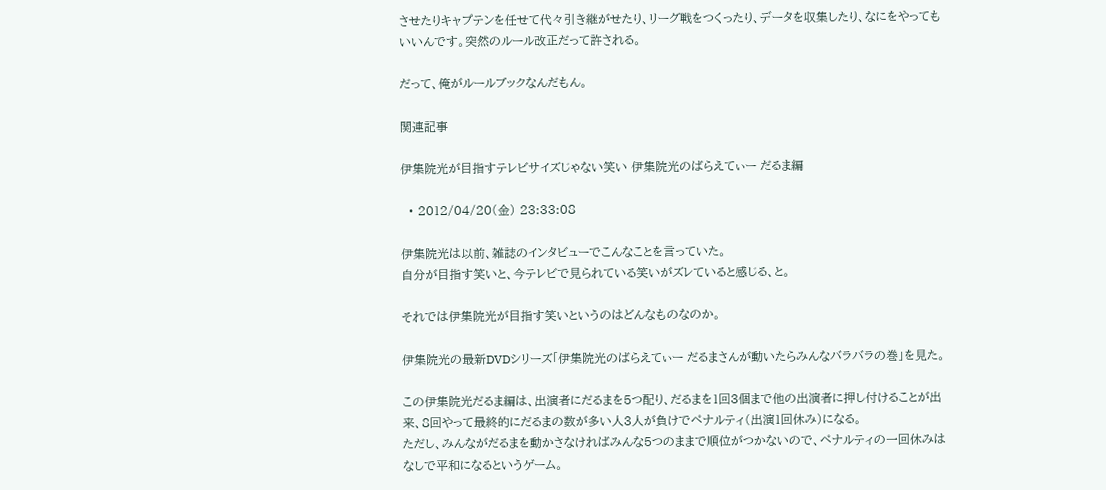させたりキャプテンを任せて代々引き継がせたり、リーグ戦をつくったり、データを収集したり、なにをやってもいいんです。突然のルール改正だって許される。

だって、俺がルールブックなんだもん。

関連記事

伊集院光が目指すテレビサイズじゃない笑い 伊集院光のばらえてぃー だるま編

  • 2012/04/20(金) 23:33:08

伊集院光は以前、雑誌のインタビューでこんなことを言っていた。
自分が目指す笑いと、今テレビで見られている笑いがズレていると感じる、と。

それでは伊集院光が目指す笑いというのはどんなものなのか。

伊集院光の最新DVDシリーズ「伊集院光のばらえてぃー だるまさんが動いたらみんなバラバラの巻」を見た。

この伊集院光だるま編は、出演者にだるまを5つ配り、だるまを1回3個まで他の出演者に押し付けることが出来、8回やって最終的にだるまの数が多い人3人が負けでペナルティ(出演1回休み)になる。
ただし、みんながだるまを動かさなければみんな5つのままで順位がつかないので、ペナルティの一回休みはなしで平和になるというゲーム。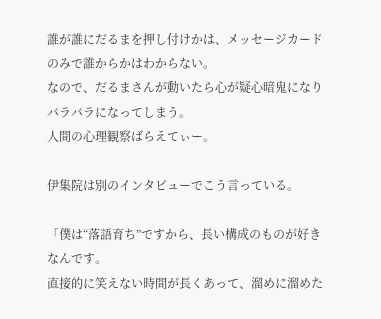誰が誰にだるまを押し付けかは、メッセージカードのみで誰からかはわからない。
なので、だるまさんが動いたら心が疑心暗鬼になりバラバラになってしまう。
人間の心理観察ばらえてぃー。

伊集院は別のインタビューでこう言っている。

「僕は“落語育ち”ですから、長い構成のものが好きなんです。
直接的に笑えない時間が長くあって、溜めに溜めた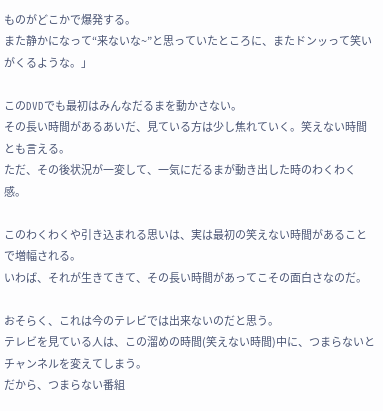ものがどこかで爆発する。
また静かになって“来ないな~”と思っていたところに、またドンッって笑いがくるような。」

このDVDでも最初はみんなだるまを動かさない。
その長い時間があるあいだ、見ている方は少し焦れていく。笑えない時間とも言える。
ただ、その後状況が一変して、一気にだるまが動き出した時のわくわく感。

このわくわくや引き込まれる思いは、実は最初の笑えない時間があることで増幅される。
いわば、それが生きてきて、その長い時間があってこその面白さなのだ。

おそらく、これは今のテレビでは出来ないのだと思う。
テレビを見ている人は、この溜めの時間(笑えない時間)中に、つまらないとチャンネルを変えてしまう。
だから、つまらない番組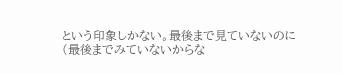という印象しかない。最後まで見ていないのに(最後までみていないからな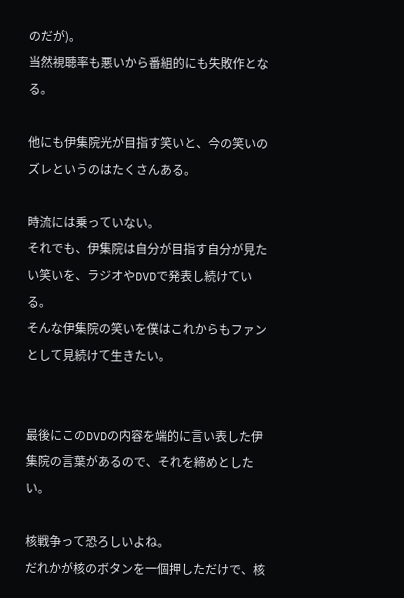のだが)。
当然視聴率も悪いから番組的にも失敗作となる。

他にも伊集院光が目指す笑いと、今の笑いのズレというのはたくさんある。

時流には乗っていない。
それでも、伊集院は自分が目指す自分が見たい笑いを、ラジオやDVDで発表し続けている。
そんな伊集院の笑いを僕はこれからもファンとして見続けて生きたい。


最後にこのDVDの内容を端的に言い表した伊集院の言葉があるので、それを締めとしたい。

核戦争って恐ろしいよね。
だれかが核のボタンを一個押しただけで、核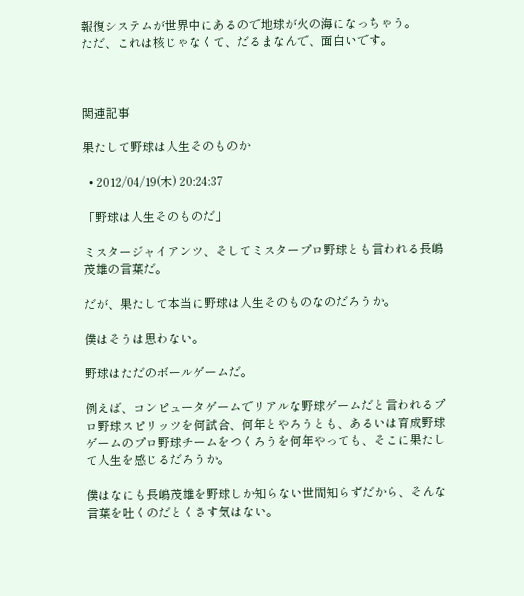報復システムが世界中にあるので地球が火の海になっちゃう。
ただ、これは核じゃなくて、だるまなんで、面白いです。



関連記事

果たして野球は人生そのものか

  • 2012/04/19(木) 20:24:37

「野球は人生そのものだ」

ミスタージャイアンツ、そしてミスタープロ野球とも言われる長嶋茂雄の言葉だ。

だが、果たして本当に野球は人生そのものなのだろうか。

僕はそうは思わない。

野球はただのボールゲームだ。

例えば、コンピュータゲームでリアルな野球ゲームだと言われるプロ野球スピリッツを何試合、何年とやろうとも、あるいは育成野球ゲームのプロ野球チームをつくろうを何年やっても、そこに果たして人生を感じるだろうか。

僕はなにも長嶋茂雄を野球しか知らない世間知らずだから、そんな言葉を吐くのだとくさす気はない。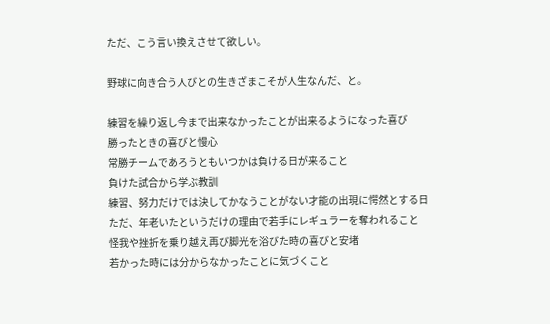ただ、こう言い換えさせて欲しい。

野球に向き合う人びとの生きざまこそが人生なんだ、と。

練習を繰り返し今まで出来なかったことが出来るようになった喜び
勝ったときの喜びと慢心
常勝チームであろうともいつかは負ける日が来ること
負けた試合から学ぶ教訓
練習、努力だけでは決してかなうことがない才能の出現に愕然とする日
ただ、年老いたというだけの理由で若手にレギュラーを奪われること
怪我や挫折を乗り越え再び脚光を浴びた時の喜びと安堵
若かった時には分からなかったことに気づくこと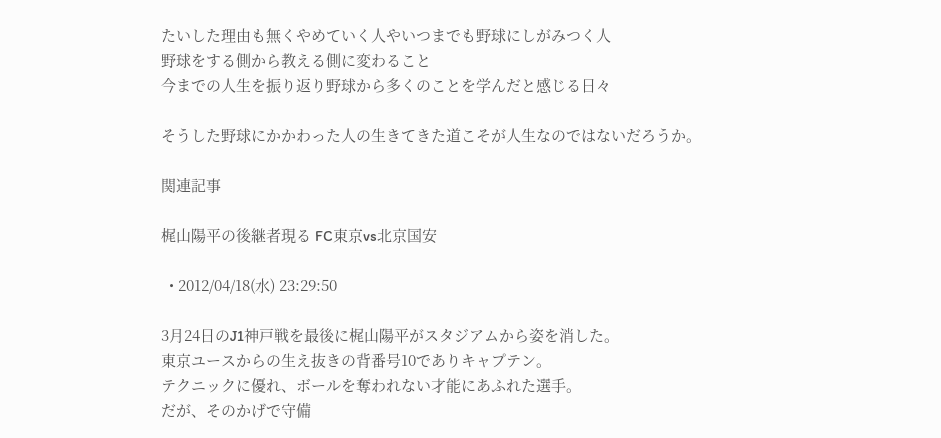たいした理由も無くやめていく人やいつまでも野球にしがみつく人
野球をする側から教える側に変わること
今までの人生を振り返り野球から多くのことを学んだと感じる日々

そうした野球にかかわった人の生きてきた道こそが人生なのではないだろうか。

関連記事

梶山陽平の後継者現る FC東京vs北京国安

  • 2012/04/18(水) 23:29:50

3月24日のJ1神戸戦を最後に梶山陽平がスタジアムから姿を消した。
東京ユースからの生え抜きの背番号10でありキャプテン。
テクニックに優れ、ボールを奪われない才能にあふれた選手。
だが、そのかげで守備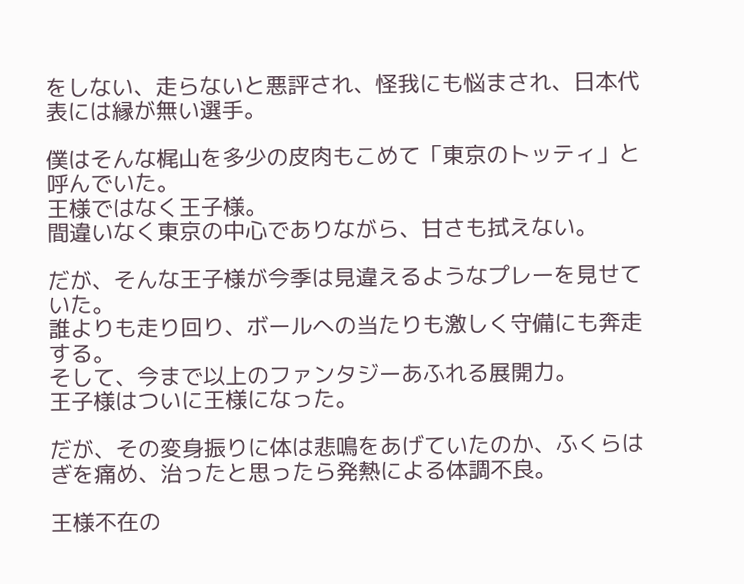をしない、走らないと悪評され、怪我にも悩まされ、日本代表には縁が無い選手。

僕はそんな梶山を多少の皮肉もこめて「東京のトッティ」と呼んでいた。
王様ではなく王子様。
間違いなく東京の中心でありながら、甘さも拭えない。

だが、そんな王子様が今季は見違えるようなプレーを見せていた。
誰よりも走り回り、ボールへの当たりも激しく守備にも奔走する。
そして、今まで以上のファンタジーあふれる展開力。
王子様はついに王様になった。

だが、その変身振りに体は悲鳴をあげていたのか、ふくらはぎを痛め、治ったと思ったら発熱による体調不良。

王様不在の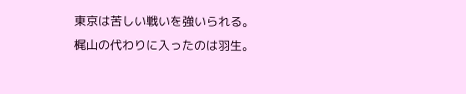東京は苦しい戦いを強いられる。
梶山の代わりに入ったのは羽生。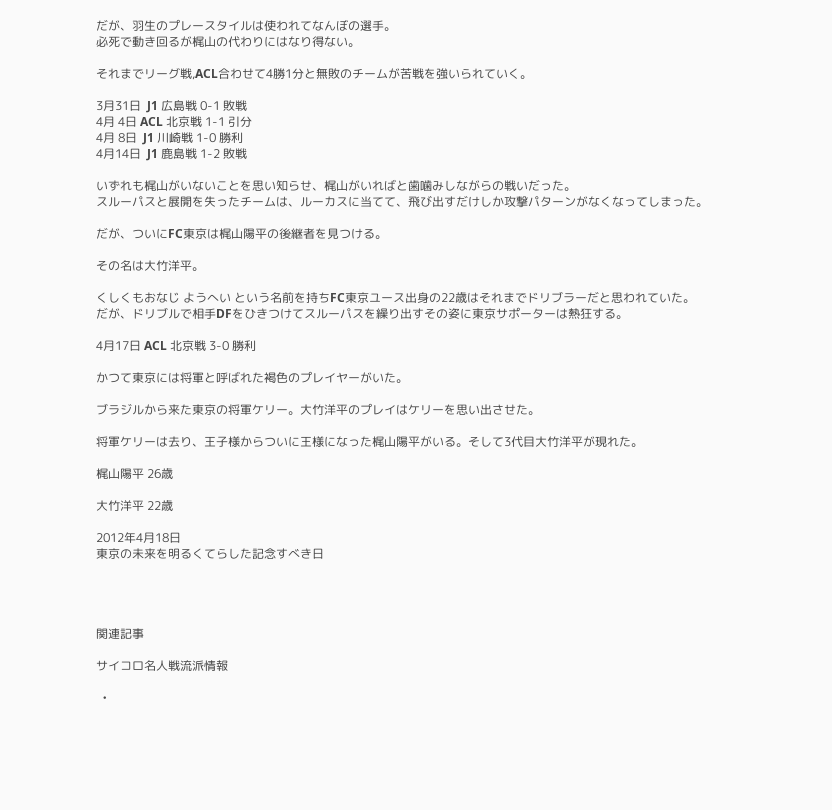だが、羽生のプレースタイルは使われてなんぼの選手。
必死で動き回るが梶山の代わりにはなり得ない。

それまでリーグ戦,ACL合わせて4勝1分と無敗のチームが苦戦を強いられていく。

3月31日  J1 広島戦 0-1 敗戦
4月 4日 ACL 北京戦 1-1 引分
4月 8日  J1 川崎戦 1-0 勝利
4月14日  J1 鹿島戦 1-2 敗戦

いずれも梶山がいないことを思い知らせ、梶山がいればと歯噛みしながらの戦いだった。
スルーパスと展開を失ったチームは、ルーカスに当てて、飛び出すだけしか攻撃パターンがなくなってしまった。

だが、ついにFC東京は梶山陽平の後継者を見つける。

その名は大竹洋平。

くしくもおなじ ようへい という名前を持ちFC東京ユース出身の22歳はそれまでドリブラーだと思われていた。
だが、ドリブルで相手DFをひきつけてスルーパスを繰り出すその姿に東京サポーターは熱狂する。

4月17日 ACL 北京戦 3-0 勝利

かつて東京には将軍と呼ばれた褐色のプレイヤーがいた。

ブラジルから来た東京の将軍ケリー。大竹洋平のプレイはケリーを思い出させた。

将軍ケリーは去り、王子様からついに王様になった梶山陽平がいる。そして3代目大竹洋平が現れた。

梶山陽平 26歳

大竹洋平 22歳

2012年4月18日
東京の未来を明るくてらした記念すべき日




関連記事

サイコロ名人戦流派情報

  •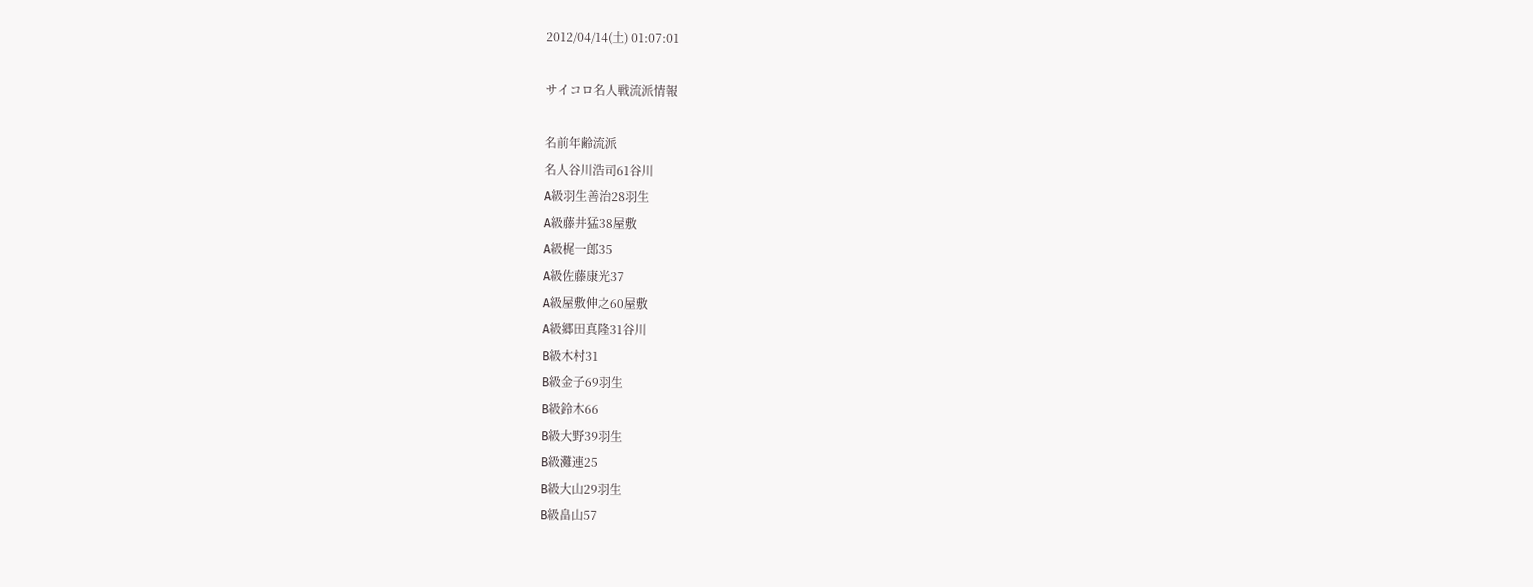2012/04/14(土) 01:07:01

サイコロ名人戦流派情報

名前年齢流派
名人谷川浩司61谷川
A級羽生善治28羽生
A級藤井猛38屋敷
A級梶一郎35
A級佐藤康光37
A級屋敷伸之60屋敷
A級郷田真隆31谷川
B級木村31
B級金子69羽生
B級鈴木66
B級大野39羽生
B級灘連25
B級大山29羽生
B級畠山57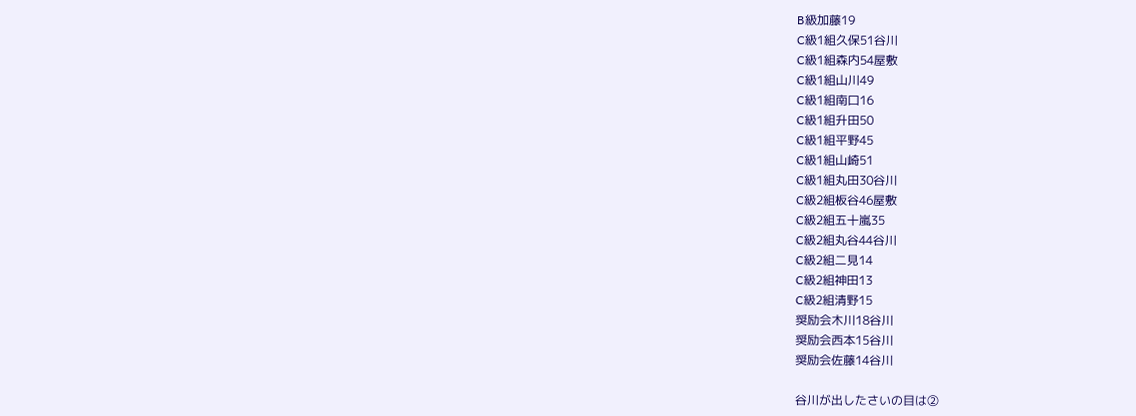B級加藤19
C級1組久保51谷川
C級1組森内54屋敷
C級1組山川49
C級1組南口16
C級1組升田50
C級1組平野45
C級1組山崎51
C級1組丸田30谷川
C級2組板谷46屋敷
C級2組五十嵐35
C級2組丸谷44谷川
C級2組二見14
C級2組神田13
C級2組清野15
奨励会木川18谷川
奨励会西本15谷川
奨励会佐藤14谷川

谷川が出したさいの目は②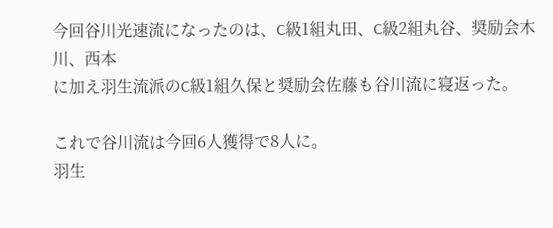今回谷川光速流になったのは、C級1組丸田、C級2組丸谷、奨励会木川、西本
に加え羽生流派のC級1組久保と奨励会佐藤も谷川流に寝返った。

これで谷川流は今回6人獲得で8人に。
羽生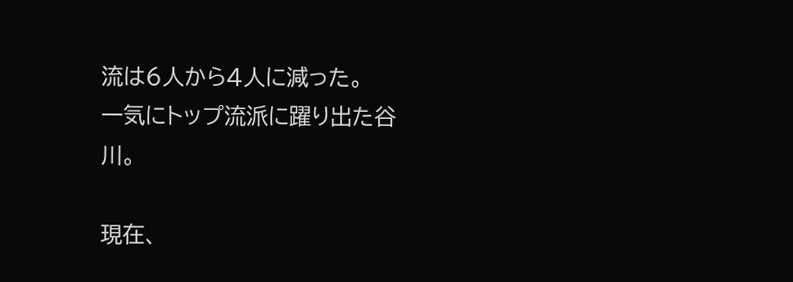流は6人から4人に減った。
一気にトップ流派に躍り出た谷川。

現在、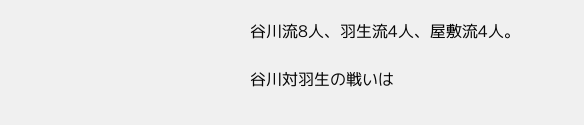谷川流8人、羽生流4人、屋敷流4人。

谷川対羽生の戦いは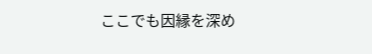ここでも因縁を深め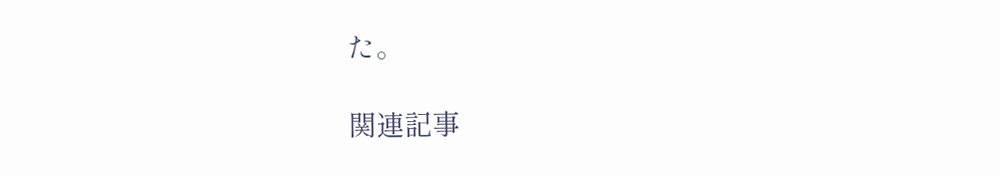た。

関連記事